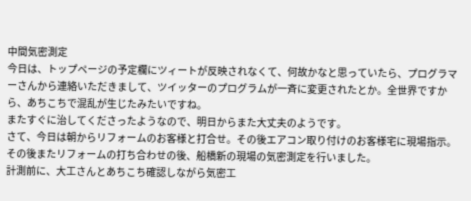中間気密測定
今日は、トップページの予定欄にツィートが反映されなくて、何故かなと思っていたら、プログラマーさんから連絡いただきまして、ツイッターのプログラムが一斉に変更されたとか。全世界ですから、あちこちで混乱が生じたみたいですね。
またすぐに治してくださったようなので、明日からまた大丈夫のようです。
さて、今日は朝からリフォームのお客様と打合せ。その後エアコン取り付けのお客様宅に現場指示。その後またリフォームの打ち合わせの後、船橋新の現場の気密測定を行いました。
計測前に、大工さんとあちこち確認しながら気密工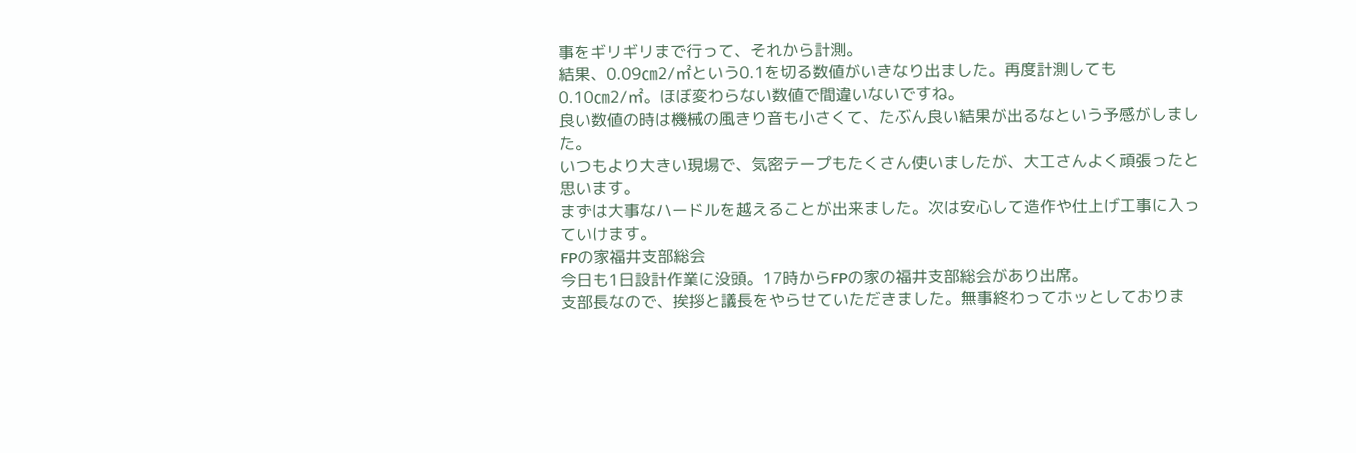事をギリギリまで行って、それから計測。
結果、0.09㎝2/㎡という0.1を切る数値がいきなり出ました。再度計測しても0.10㎝2/㎡。ほぼ変わらない数値で間違いないですね。
良い数値の時は機械の風きり音も小さくて、たぶん良い結果が出るなという予感がしました。
いつもより大きい現場で、気密テープもたくさん使いましたが、大工さんよく頑張ったと思います。
まずは大事なハードルを越えることが出来ました。次は安心して造作や仕上げ工事に入っていけます。
FPの家福井支部総会
今日も1日設計作業に没頭。17時からFPの家の福井支部総会があり出席。
支部長なので、挨拶と議長をやらせていただきました。無事終わってホッとしておりま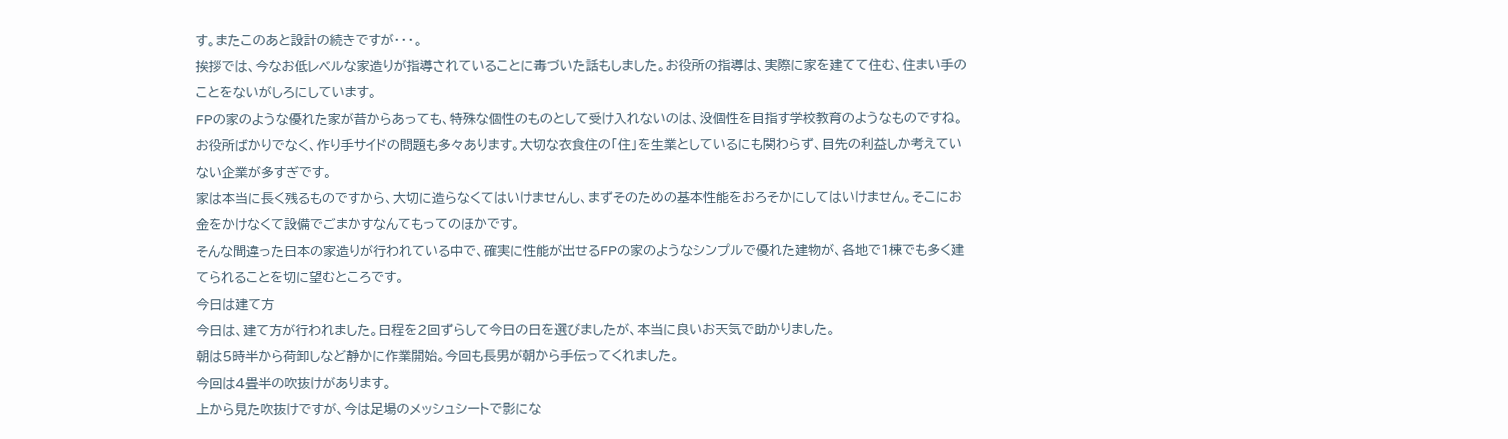す。またこのあと設計の続きですが・・・。
挨拶では、今なお低レベルな家造りが指導されていることに毒づいた話もしました。お役所の指導は、実際に家を建てて住む、住まい手のことをないがしろにしています。
FPの家のような優れた家が昔からあっても、特殊な個性のものとして受け入れないのは、没個性を目指す学校教育のようなものですね。
お役所ばかりでなく、作り手サイドの問題も多々あります。大切な衣食住の「住」を生業としているにも関わらず、目先の利益しか考えていない企業が多すぎです。
家は本当に長く残るものですから、大切に造らなくてはいけませんし、まずそのための基本性能をおろそかにしてはいけません。そこにお金をかけなくて設備でごまかすなんてもってのほかです。
そんな間違った日本の家造りが行われている中で、確実に性能が出せるFPの家のようなシンプルで優れた建物が、各地で1棟でも多く建てられることを切に望むところです。
今日は建て方
今日は、建て方が行われました。日程を2回ずらして今日の日を選びましたが、本当に良いお天気で助かりました。
朝は5時半から荷卸しなど静かに作業開始。今回も長男が朝から手伝ってくれました。
今回は4畳半の吹抜けがあります。
上から見た吹抜けですが、今は足場のメッシュシートで影にな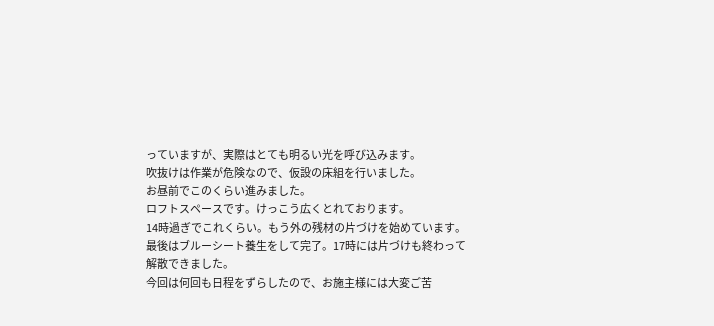っていますが、実際はとても明るい光を呼び込みます。
吹抜けは作業が危険なので、仮設の床組を行いました。
お昼前でこのくらい進みました。
ロフトスペースです。けっこう広くとれております。
14時過ぎでこれくらい。もう外の残材の片づけを始めています。
最後はブルーシート養生をして完了。17時には片づけも終わって解散できました。
今回は何回も日程をずらしたので、お施主様には大変ご苦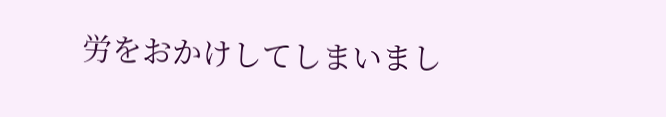労をおかけしてしまいまし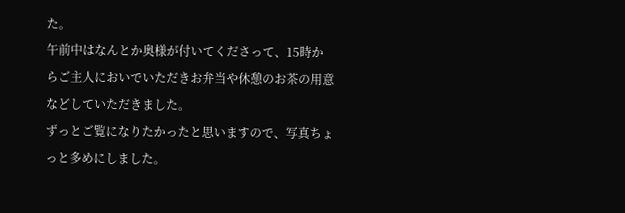た。
午前中はなんとか奥様が付いてくださって、15時からご主人においでいただきお弁当や休憩のお茶の用意などしていただきました。
ずっとご覧になりたかったと思いますので、写真ちょっと多めにしました。